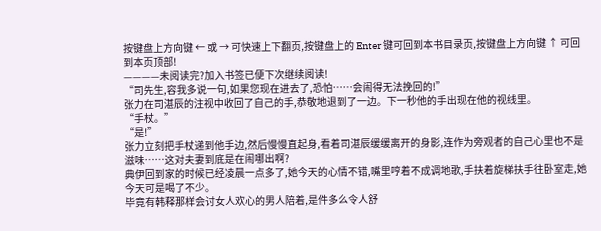按键盘上方向键 ← 或 → 可快速上下翻页,按键盘上的 Enter 键可回到本书目录页,按键盘上方向键 ↑ 可回到本页顶部!
————未阅读完?加入书签已便下次继续阅读!
“司先生,容我多说一句,如果您现在进去了,恐怕……会闹得无法挽回的!”
张力在司湛辰的注视中收回了自己的手,恭敬地退到了一边。下一秒他的手出现在他的视线里。
“手杖。”
“是!”
张力立刻把手杖递到他手边,然后慢慢直起身,看着司湛辰缓缓离开的身影,连作为旁观者的自己心里也不是滋味……这对夫妻到底是在闹哪出啊?
典伊回到家的时候已经凌晨一点多了,她今天的心情不错,嘴里哼着不成调地歌,手扶着旋梯扶手往卧室走,她今天可是喝了不少。
毕竟有韩释那样会讨女人欢心的男人陪着,是件多么令人舒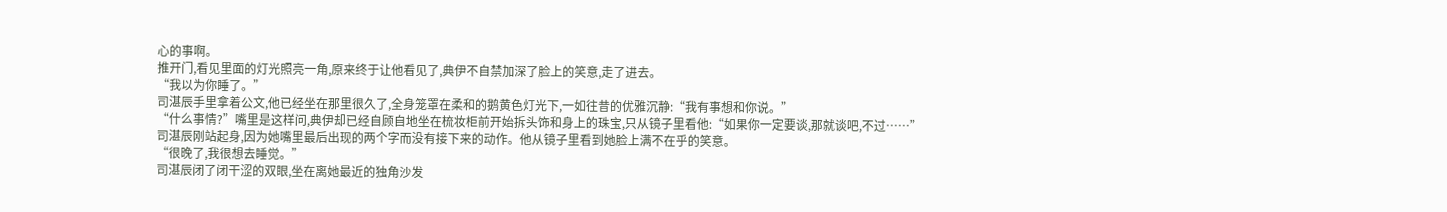心的事啊。
推开门,看见里面的灯光照亮一角,原来终于让他看见了,典伊不自禁加深了脸上的笑意,走了进去。
“我以为你睡了。”
司湛辰手里拿着公文,他已经坐在那里很久了,全身笼罩在柔和的鹅黄色灯光下,一如往昔的优雅沉静:“我有事想和你说。”
“什么事情?”嘴里是这样问,典伊却已经自顾自地坐在梳妆柜前开始拆头饰和身上的珠宝,只从镜子里看他:“如果你一定要谈,那就谈吧,不过……”
司湛辰刚站起身,因为她嘴里最后出现的两个字而没有接下来的动作。他从镜子里看到她脸上满不在乎的笑意。
“很晚了,我很想去睡觉。”
司湛辰闭了闭干涩的双眼,坐在离她最近的独角沙发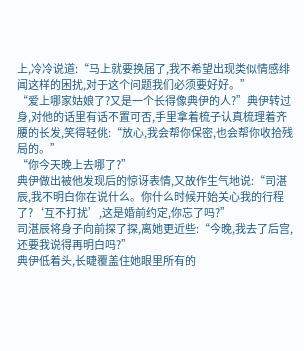上,冷冷说道:“马上就要换届了,我不希望出现类似情感绯闻这样的困扰,对于这个问题我们必须要好好。”
“爱上哪家姑娘了?又是一个长得像典伊的人?”典伊转过身,对他的话里有话不置可否,手里拿着梳子认真梳理着齐腰的长发,笑得轻佻:“放心,我会帮你保密,也会帮你收拾残局的。”
“你今天晚上去哪了?”
典伊做出被他发现后的惊讶表情,又故作生气地说:“司湛辰,我不明白你在说什么。你什么时候开始关心我的行程了?‘互不打扰’,这是婚前约定,你忘了吗?”
司湛辰将身子向前探了探,离她更近些:“今晚,我去了后宫,还要我说得再明白吗?”
典伊低着头,长睫覆盖住她眼里所有的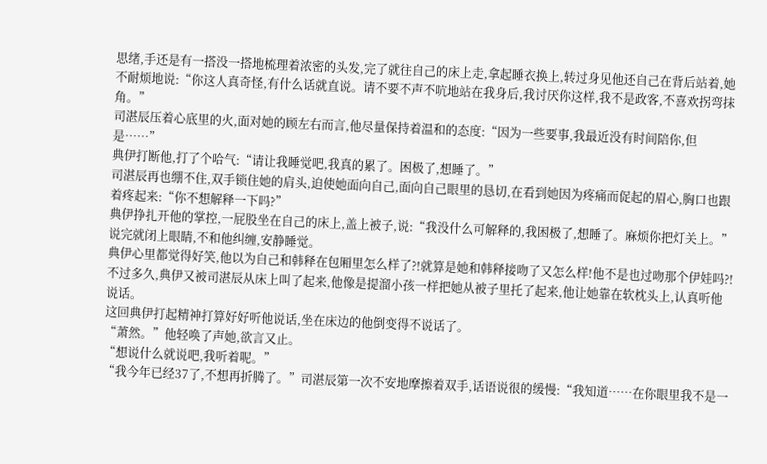思绪,手还是有一搭没一搭地梳理着浓密的头发,完了就往自己的床上走,拿起睡衣换上,转过身见他还自己在背后站着,她不耐烦地说:“你这人真奇怪,有什么话就直说。请不要不声不吭地站在我身后,我讨厌你这样,我不是政客,不喜欢拐弯抹角。”
司湛辰压着心底里的火,面对她的顾左右而言,他尽量保持着温和的态度:“因为一些要事,我最近没有时间陪你,但是……”
典伊打断他,打了个哈气:“请让我睡觉吧,我真的累了。困极了,想睡了。”
司湛辰再也绷不住,双手锁住她的肩头,迫使她面向自己,面向自己眼里的恳切,在看到她因为疼痛而促起的眉心,胸口也跟着疼起来:“你不想解释一下吗?”
典伊挣扎开他的掌控,一屁股坐在自己的床上,盖上被子,说:“我没什么可解释的,我困极了,想睡了。麻烦你把灯关上。”
说完就闭上眼睛,不和他纠缠,安静睡觉。
典伊心里都觉得好笑,他以为自己和韩释在包厢里怎么样了?!就算是她和韩释接吻了又怎么样!他不是也过吻那个伊娃吗?!
不过多久,典伊又被司湛辰从床上叫了起来,他像是提溜小孩一样把她从被子里托了起来,他让她靠在软枕头上,认真听他说话。
这回典伊打起精神打算好好听他说话,坐在床边的他倒变得不说话了。
“萧然。”他轻唤了声她,欲言又止。
“想说什么就说吧,我听着呢。”
“我今年已经37了,不想再折腾了。”司湛辰第一次不安地摩擦着双手,话语说很的缓慢:“我知道……在你眼里我不是一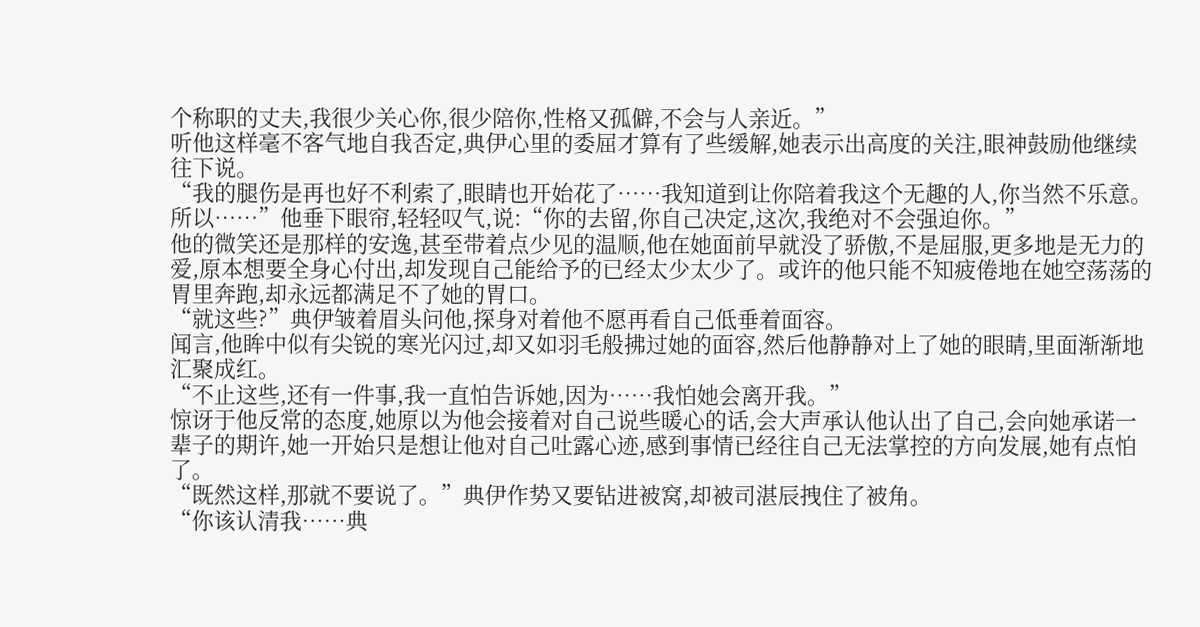个称职的丈夫,我很少关心你,很少陪你,性格又孤僻,不会与人亲近。”
听他这样毫不客气地自我否定,典伊心里的委屈才算有了些缓解,她表示出高度的关注,眼神鼓励他继续往下说。
“我的腿伤是再也好不利索了,眼睛也开始花了……我知道到让你陪着我这个无趣的人,你当然不乐意。所以……”他垂下眼帘,轻轻叹气,说:“你的去留,你自己决定,这次,我绝对不会强迫你。”
他的微笑还是那样的安逸,甚至带着点少见的温顺,他在她面前早就没了骄傲,不是屈服,更多地是无力的爱,原本想要全身心付出,却发现自己能给予的已经太少太少了。或许的他只能不知疲倦地在她空荡荡的胃里奔跑,却永远都满足不了她的胃口。
“就这些?”典伊皱着眉头问他,探身对着他不愿再看自己低垂着面容。
闻言,他眸中似有尖锐的寒光闪过,却又如羽毛般拂过她的面容,然后他静静对上了她的眼睛,里面渐渐地汇聚成红。
“不止这些,还有一件事,我一直怕告诉她,因为……我怕她会离开我。”
惊讶于他反常的态度,她原以为他会接着对自己说些暖心的话,会大声承认他认出了自己,会向她承诺一辈子的期许,她一开始只是想让他对自己吐露心迹,感到事情已经往自己无法掌控的方向发展,她有点怕了。
“既然这样,那就不要说了。”典伊作势又要钻进被窝,却被司湛辰拽住了被角。
“你该认清我……典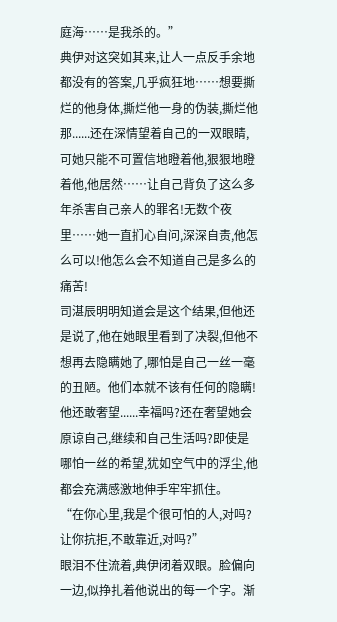庭海……是我杀的。”
典伊对这突如其来,让人一点反手余地都没有的答案,几乎疯狂地……想要撕烂的他身体,撕烂他一身的伪装,撕烂他那......还在深情望着自己的一双眼睛,可她只能不可置信地瞪着他,狠狠地瞪着他,他居然……让自己背负了这么多年杀害自己亲人的罪名!无数个夜里……她一直扪心自问,深深自责,他怎么可以!他怎么会不知道自己是多么的痛苦!
司湛辰明明知道会是这个结果,但他还是说了,他在她眼里看到了决裂,但他不想再去隐瞒她了,哪怕是自己一丝一毫的丑陋。他们本就不该有任何的隐瞒!
他还敢奢望......幸福吗?还在奢望她会原谅自己,继续和自己生活吗?即使是哪怕一丝的希望,犹如空气中的浮尘,他都会充满感激地伸手牢牢抓住。
“在你心里,我是个很可怕的人,对吗?让你抗拒,不敢靠近,对吗?”
眼泪不住流着,典伊闭着双眼。脸偏向一边,似挣扎着他说出的每一个字。渐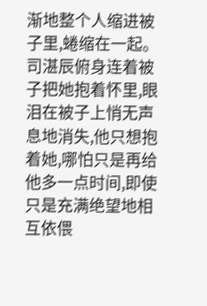渐地整个人缩进被子里,蜷缩在一起。
司湛辰俯身连着被子把她抱着怀里,眼泪在被子上悄无声息地消失,他只想抱着她,哪怕只是再给他多一点时间,即使只是充满绝望地相互依偎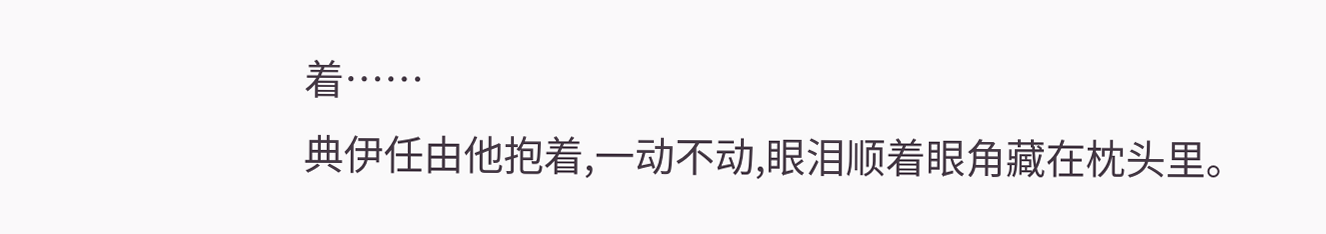着……
典伊任由他抱着,一动不动,眼泪顺着眼角藏在枕头里。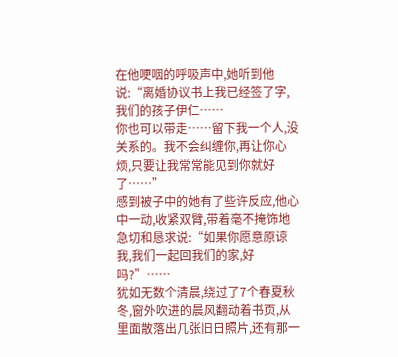在他哽咽的呼吸声中,她听到他说:“离婚协议书上我已经签了字,我们的孩子伊仁……
你也可以带走……留下我一个人,没关系的。我不会纠缠你,再让你心烦,只要让我常常能见到你就好了……”
感到被子中的她有了些许反应,他心中一动,收紧双臂,带着毫不掩饰地急切和恳求说:“如果你愿意原谅我,我们一起回我们的家,好吗?”……
犹如无数个清晨,绕过了7个春夏秋冬,窗外吹进的晨风翻动着书页,从里面散落出几张旧日照片,还有那一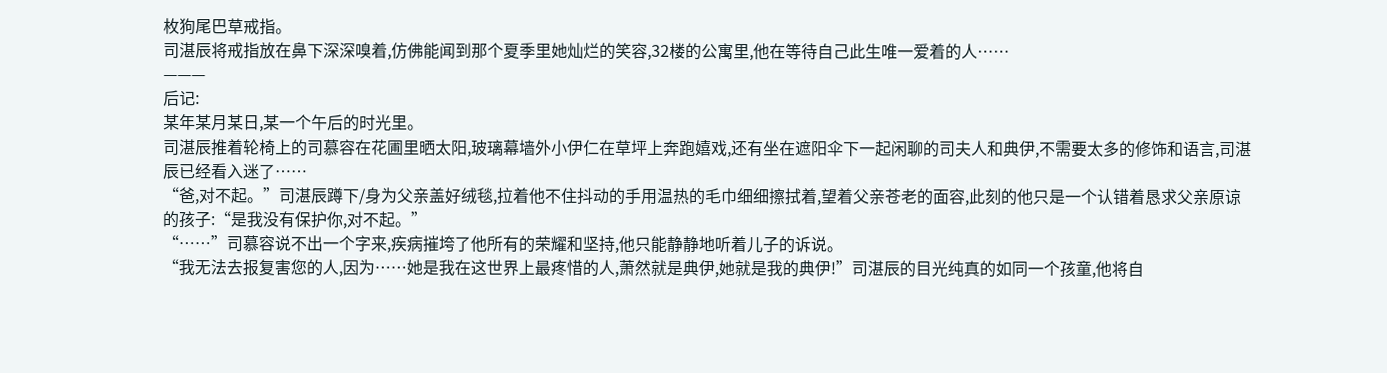枚狗尾巴草戒指。
司湛辰将戒指放在鼻下深深嗅着,仿佛能闻到那个夏季里她灿烂的笑容,32楼的公寓里,他在等待自己此生唯一爱着的人……
———
后记:
某年某月某日,某一个午后的时光里。
司湛辰推着轮椅上的司慕容在花圃里晒太阳,玻璃幕墙外小伊仁在草坪上奔跑嬉戏,还有坐在遮阳伞下一起闲聊的司夫人和典伊,不需要太多的修饰和语言,司湛辰已经看入迷了……
“爸,对不起。”司湛辰蹲下/身为父亲盖好绒毯,拉着他不住抖动的手用温热的毛巾细细擦拭着,望着父亲苍老的面容,此刻的他只是一个认错着恳求父亲原谅的孩子:“是我没有保护你,对不起。”
“……”司慕容说不出一个字来,疾病摧垮了他所有的荣耀和坚持,他只能静静地听着儿子的诉说。
“我无法去报复害您的人,因为……她是我在这世界上最疼惜的人,萧然就是典伊,她就是我的典伊!”司湛辰的目光纯真的如同一个孩童,他将自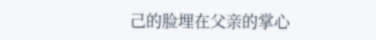己的脸埋在父亲的掌心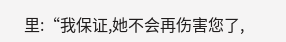里:“我保证,她不会再伤害您了,